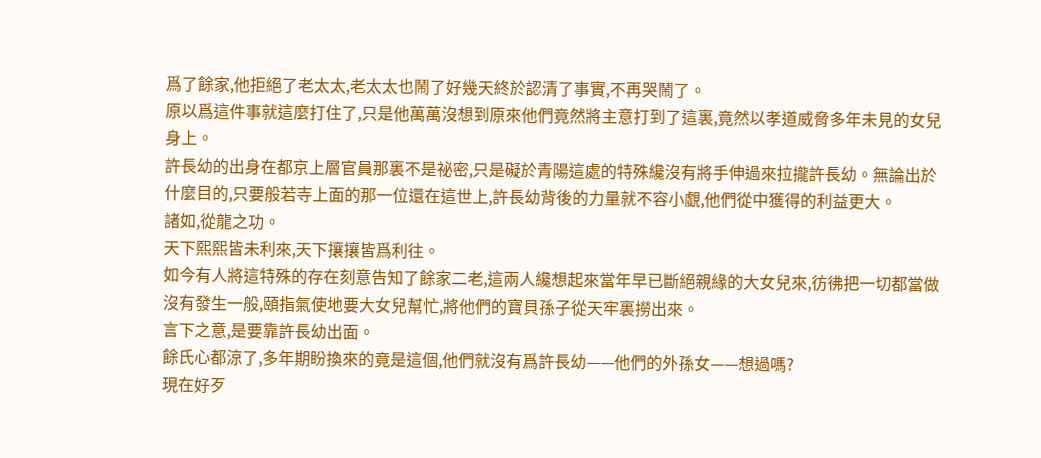爲了餘家,他拒絕了老太太,老太太也鬧了好幾天終於認清了事實,不再哭鬧了。
原以爲這件事就這麼打住了,只是他萬萬沒想到原來他們竟然將主意打到了這裏,竟然以孝道威脅多年未見的女兒身上。
許長幼的出身在都京上層官員那裏不是祕密,只是礙於青陽這處的特殊纔沒有將手伸過來拉攏許長幼。無論出於什麼目的,只要般若寺上面的那一位還在這世上,許長幼背後的力量就不容小覷,他們從中獲得的利益更大。
諸如,從龍之功。
天下熙熙皆未利來,天下攘攘皆爲利往。
如今有人將這特殊的存在刻意告知了餘家二老,這兩人纔想起來當年早已斷絕親緣的大女兒來,彷彿把一切都當做沒有發生一般,頤指氣使地要大女兒幫忙,將他們的寶貝孫子從天牢裏撈出來。
言下之意,是要靠許長幼出面。
餘氏心都涼了,多年期盼換來的竟是這個,他們就沒有爲許長幼——他們的外孫女——想過嗎?
現在好歹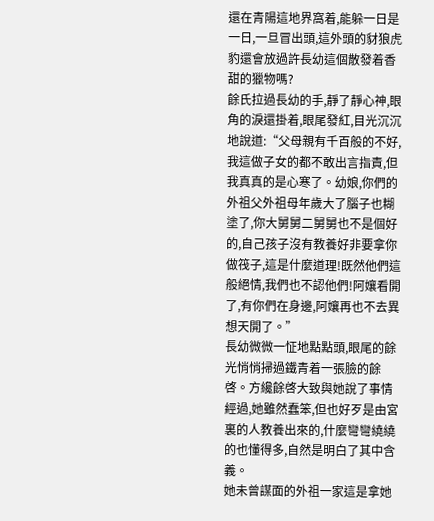還在青陽這地界窩着,能躲一日是一日,一旦冒出頭,這外頭的豺狼虎豹還會放過許長幼這個散發着香甜的獵物嗎?
餘氏拉過長幼的手,靜了靜心神,眼角的淚還掛着,眼尾發紅,目光沉沉地說道:“父母親有千百般的不好,我這做子女的都不敢出言指責,但我真真的是心寒了。幼娘,你們的外祖父外祖母年歲大了腦子也糊塗了,你大舅舅二舅舅也不是個好的,自己孩子沒有教養好非要拿你做筏子,這是什麼道理!既然他們這般絕情,我們也不認他們!阿孃看開了,有你們在身邊,阿孃再也不去異想天開了。”
長幼微微一怔地點點頭,眼尾的餘光悄悄掃過鐵青着一張臉的餘啓。方纔餘啓大致與她說了事情經過,她雖然蠢笨,但也好歹是由宮裏的人教養出來的,什麼彎彎繞繞的也懂得多,自然是明白了其中含義。
她未曾謀面的外祖一家這是拿她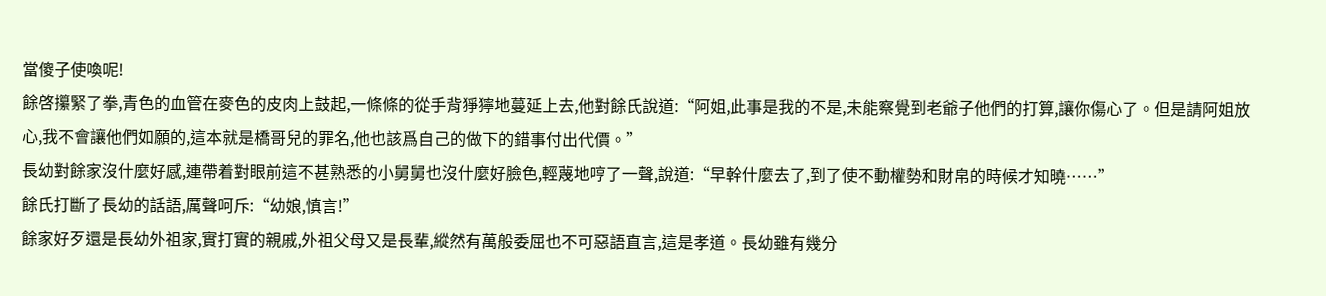當傻子使喚呢!
餘啓攥緊了拳,青色的血管在麥色的皮肉上鼓起,一條條的從手背猙獰地蔓延上去,他對餘氏說道:“阿姐,此事是我的不是,未能察覺到老爺子他們的打算,讓你傷心了。但是請阿姐放心,我不會讓他們如願的,這本就是橋哥兒的罪名,他也該爲自己的做下的錯事付出代價。”
長幼對餘家沒什麼好感,連帶着對眼前這不甚熟悉的小舅舅也沒什麼好臉色,輕蔑地哼了一聲,說道:“早幹什麼去了,到了使不動權勢和財帛的時候才知曉……”
餘氏打斷了長幼的話語,厲聲呵斥:“幼娘,慎言!”
餘家好歹還是長幼外祖家,實打實的親戚,外祖父母又是長輩,縱然有萬般委屈也不可惡語直言,這是孝道。長幼雖有幾分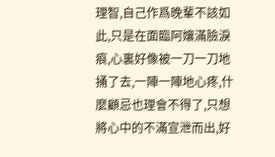理智,自己作爲晚輩不該如此,只是在面臨阿孃滿臉淚痕,心裏好像被一刀一刀地捅了去,一陣一陣地心疼,什麼顧忌也理會不得了,只想將心中的不滿宣泄而出,好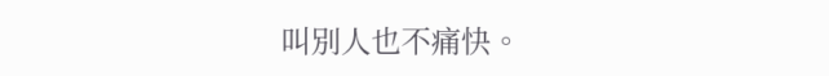叫別人也不痛快。